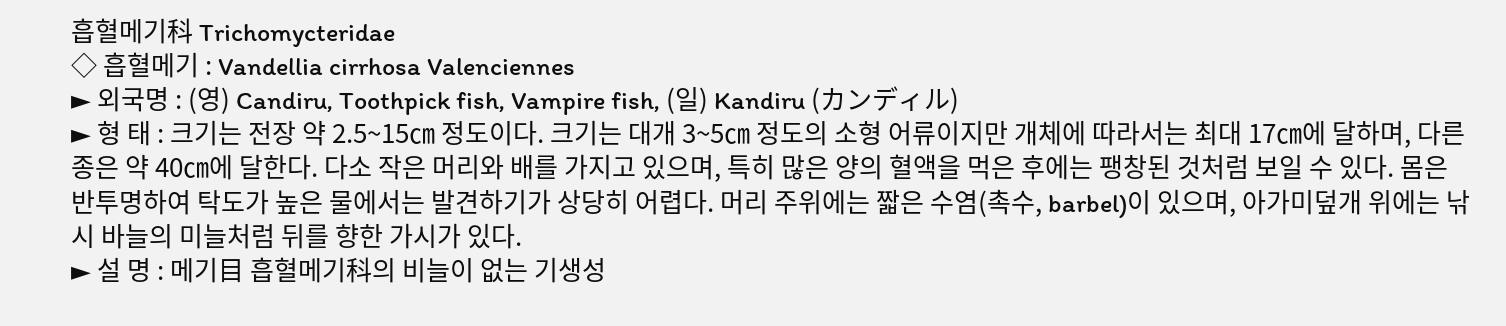흡혈메기科 Trichomycteridae
◇ 흡혈메기 : Vandellia cirrhosa Valenciennes
► 외국명 : (영) Candiru, Toothpick fish, Vampire fish, (일) Kandiru (カンディル)
► 형 태 : 크기는 전장 약 2.5~15㎝ 정도이다. 크기는 대개 3~5㎝ 정도의 소형 어류이지만 개체에 따라서는 최대 17㎝에 달하며, 다른 종은 약 40㎝에 달한다. 다소 작은 머리와 배를 가지고 있으며, 특히 많은 양의 혈액을 먹은 후에는 팽창된 것처럼 보일 수 있다. 몸은 반투명하여 탁도가 높은 물에서는 발견하기가 상당히 어렵다. 머리 주위에는 짧은 수염(촉수, barbel)이 있으며, 아가미덮개 위에는 낚시 바늘의 미늘처럼 뒤를 향한 가시가 있다.
► 설 명 : 메기目 흡혈메기科의 비늘이 없는 기생성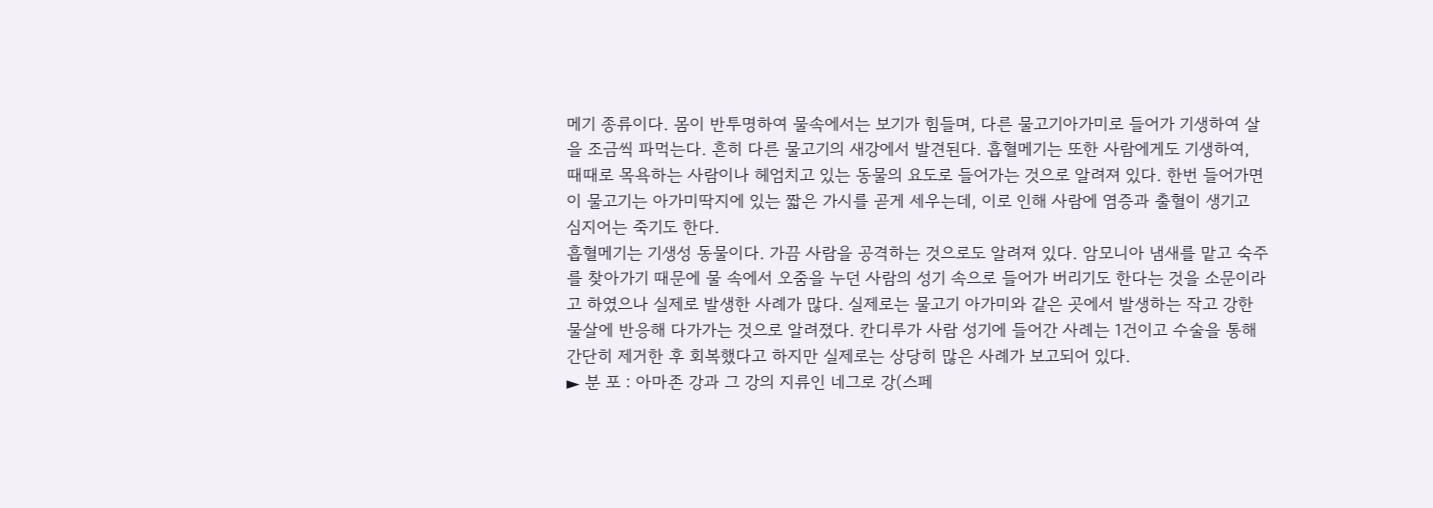메기 종류이다. 몸이 반투명하여 물속에서는 보기가 힘들며, 다른 물고기아가미로 들어가 기생하여 살을 조금씩 파먹는다. 흔히 다른 물고기의 새강에서 발견된다. 흡혈메기는 또한 사람에게도 기생하여, 때때로 목욕하는 사람이나 헤엄치고 있는 동물의 요도로 들어가는 것으로 알려져 있다. 한번 들어가면 이 물고기는 아가미딱지에 있는 짧은 가시를 곧게 세우는데, 이로 인해 사람에 염증과 출혈이 생기고 심지어는 죽기도 한다.
흡혈메기는 기생성 동물이다. 가끔 사람을 공격하는 것으로도 알려져 있다. 암모니아 냄새를 맡고 숙주를 찾아가기 때문에 물 속에서 오줌을 누던 사람의 성기 속으로 들어가 버리기도 한다는 것을 소문이라고 하였으나 실제로 발생한 사례가 많다. 실제로는 물고기 아가미와 같은 곳에서 발생하는 작고 강한 물살에 반응해 다가가는 것으로 알려졌다. 칸디루가 사람 성기에 들어간 사례는 1건이고 수술을 통해 간단히 제거한 후 회복했다고 하지만 실제로는 상당히 많은 사례가 보고되어 있다.
► 분 포 : 아마존 강과 그 강의 지류인 네그로 강(스페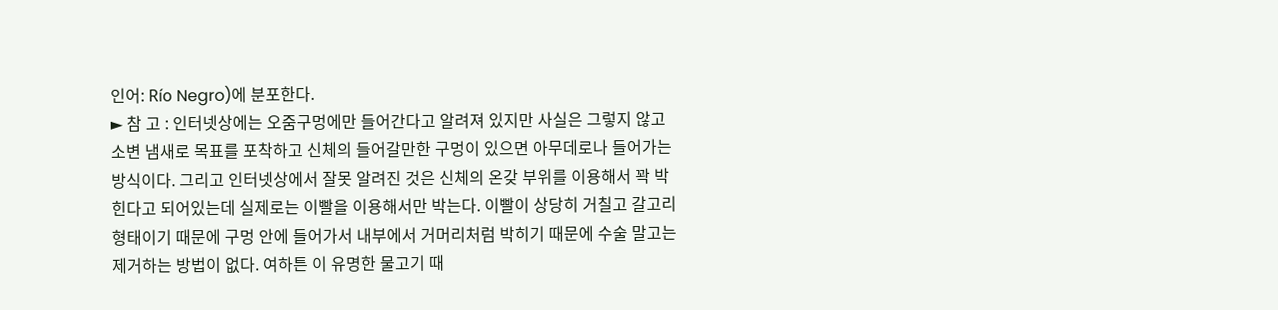인어: Río Negro)에 분포한다.
► 참 고 : 인터넷상에는 오줌구멍에만 들어간다고 알려져 있지만 사실은 그렇지 않고 소변 냄새로 목표를 포착하고 신체의 들어갈만한 구멍이 있으면 아무데로나 들어가는 방식이다. 그리고 인터넷상에서 잘못 알려진 것은 신체의 온갖 부위를 이용해서 꽉 박힌다고 되어있는데 실제로는 이빨을 이용해서만 박는다. 이빨이 상당히 거칠고 갈고리 형태이기 때문에 구멍 안에 들어가서 내부에서 거머리처럼 박히기 때문에 수술 말고는 제거하는 방법이 없다. 여하튼 이 유명한 물고기 때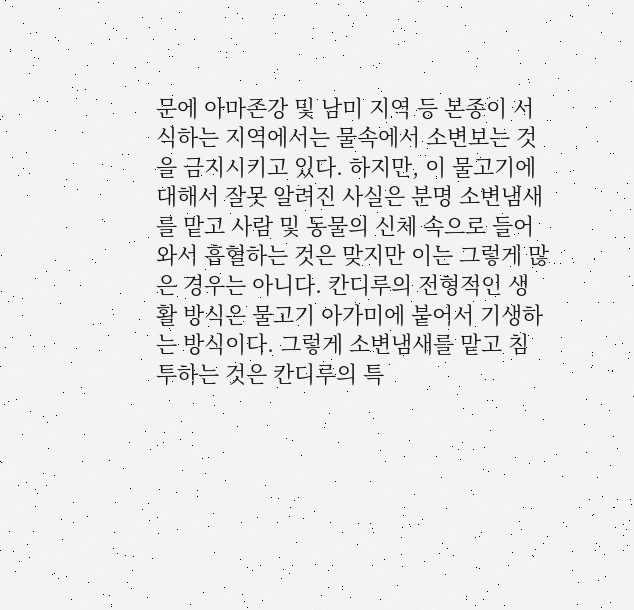문에 아마존강 및 남미 지역 등 본종이 서식하는 지역에서는 물속에서 소변보는 것을 금지시키고 있다. 하지만, 이 물고기에 대해서 잘못 알려진 사실은 분명 소변냄새를 맡고 사람 및 동물의 신체 속으로 들어와서 흡혈하는 것은 맞지만 이는 그렇게 많은 경우는 아니다. 칸디루의 전형적인 생활 방식은 물고기 아가미에 붙어서 기생하는 방식이다. 그렇게 소변냄새를 맡고 침투하는 것은 칸디루의 특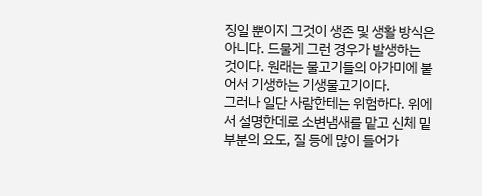징일 뿐이지 그것이 생존 및 생활 방식은 아니다. 드물게 그런 경우가 발생하는 것이다. 원래는 물고기들의 아가미에 붙어서 기생하는 기생물고기이다.
그러나 일단 사람한테는 위험하다. 위에서 설명한데로 소변냄새를 맡고 신체 밑부분의 요도, 질 등에 많이 들어가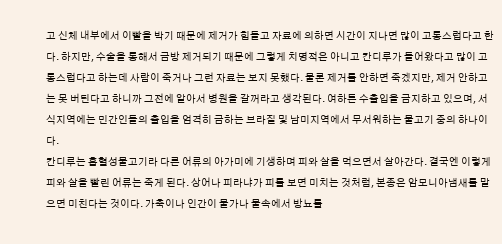고 신체 내부에서 이빨을 박기 때문에 제거가 힘들고 자료에 의하면 시간이 지나면 많이 고통스럽다고 한다. 하지만, 수술을 통해서 금방 제거되기 때문에 그렇게 치명적은 아니고 칸디루가 들어왔다고 많이 고통스럽다고 하는데 사람이 죽거나 그런 자료는 보지 못했다. 물론 제거를 안하면 죽겠지만, 제거 안하고는 못 버틴다고 하니까 그전에 알아서 병원을 갈꺼라고 생각된다. 여하튼 수출입을 금지하고 있으며, 서식지역에는 민간인들의 출입을 엄격히 금하는 브라질 및 남미지역에서 무서워하는 물고기 중의 하나이다.
칸디루는 흡혈성물고기라 다른 어류의 아가미에 기생하며 피와 살을 먹으면서 살아간다. 결국엔 이렇게 피와 살을 빨린 어류는 죽게 된다. 상어나 피라냐가 피를 보면 미치는 것처럼, 본종은 암모니아냄새를 맡으면 미친다는 것이다. 가축이나 인간이 물가나 물속에서 방뇨를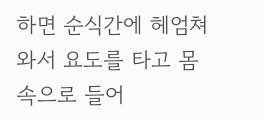하면 순식간에 헤엄쳐 와서 요도를 타고 몸 속으로 들어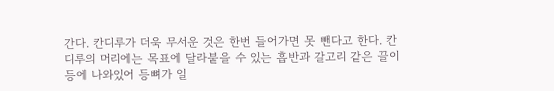간다. 칸디루가 더욱 무서운 것은 한번 들어가면 못 뺀다고 한다. 칸디루의 머리에는 목표에 달라붙을 수 있는 흡반과 갈고리 같은 끌이 등에 나와있어 등뼈가 일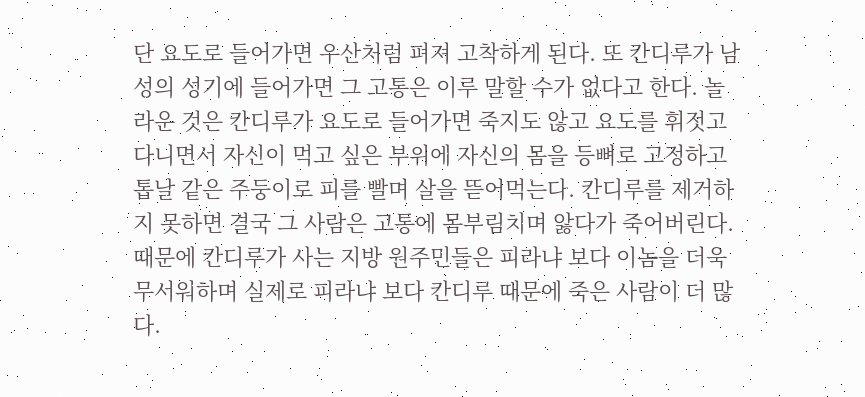단 요도로 들어가면 우산처럼 펴져 고착하게 된다. 또 칸디루가 남성의 성기에 들어가면 그 고통은 이루 말할 수가 없다고 한다. 놀라운 것은 칸디루가 요도로 들어가면 죽지도 않고 요도를 휘젓고 다니면서 자신이 먹고 싶은 부위에 자신의 몸을 등뼈로 고정하고 톱날 같은 주둥이로 피를 빨며 살을 뜯어먹는다. 칸디루를 제거하지 못하면 결국 그 사람은 고통에 몸부림치며 앓다가 죽어버린다. 때문에 칸디루가 사는 지방 원주민들은 피라냐 보다 이놈을 더욱 무서워하며 실제로 피라냐 보다 칸디루 때문에 죽은 사람이 더 많다.